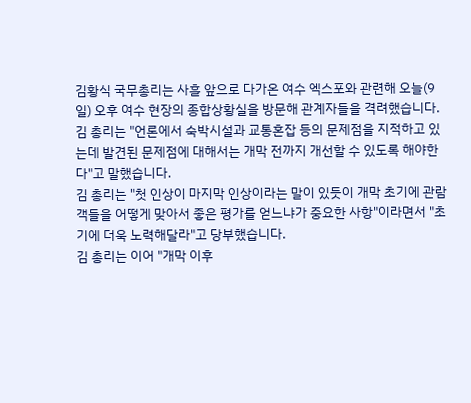김황식 국무총리는 사흘 앞으로 다가온 여수 엑스포와 관련해 오늘(9일) 오후 여수 현장의 종합상황실을 방문해 관계자들을 격려했습니다.
김 총리는 "언론에서 숙박시설과 교통혼잡 등의 문제점을 지적하고 있는데 발견된 문제점에 대해서는 개막 전까지 개선할 수 있도록 해야한다"고 말했습니다.
김 총리는 "첫 인상이 마지막 인상이라는 말이 있듯이 개막 초기에 관람객들을 어떻게 맞아서 좋은 평가를 얻느냐가 중요한 사항"이라면서 "초기에 더욱 노력해달라"고 당부했습니다.
김 총리는 이어 "개막 이후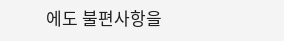에도 불편사항을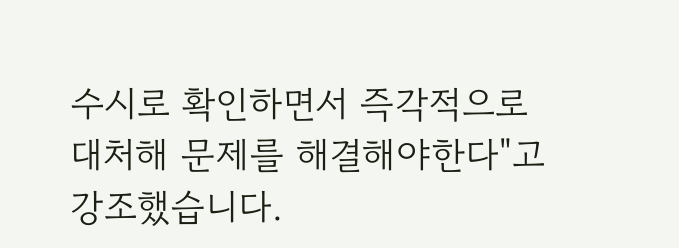수시로 확인하면서 즉각적으로 대처해 문제를 해결해야한다"고 강조했습니다.